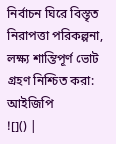নির্বাচন ঘিরে বিস্তৃত নিরাপত্তা পরিকল্পনা, লক্ষ্য শান্তিপূর্ণ ভোট গ্রহণ নিশ্চিত করা: আইজিপি
![]() |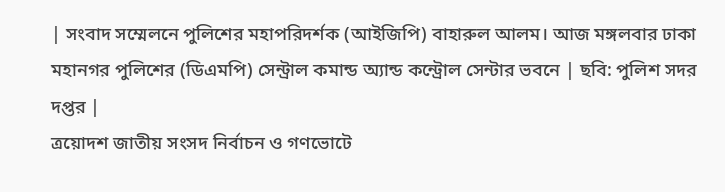| সংবাদ সম্মেলনে পুলিশের মহাপরিদর্শক (আইজিপি) বাহারুল আলম। আজ মঙ্গলবার ঢাকা মহানগর পুলিশের (ডিএমপি) সেন্ট্রাল কমান্ড অ্যান্ড কন্ট্রোল সেন্টার ভবনে | ছবি: পুলিশ সদর দপ্তর |
ত্রয়োদশ জাতীয় সংসদ নির্বাচন ও গণভোটে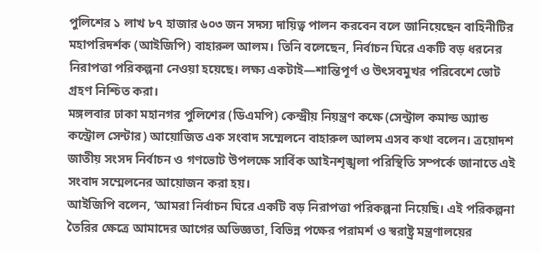পুলিশের ১ লাখ ৮৭ হাজার ৬০৩ জন সদস্য দায়িত্ব পালন করবেন বলে জানিয়েছেন বাহিনীটির মহাপরিদর্শক (আইজিপি) বাহারুল আলম। তিনি বলেছেন, নির্বাচন ঘিরে একটি বড় ধরনের নিরাপত্তা পরিকল্পনা নেওয়া হয়েছে। লক্ষ্য একটাই—শান্তিপূর্ণ ও উৎসবমুখর পরিবেশে ভোট গ্রহণ নিশ্চিত করা।
মঙ্গলবার ঢাকা মহানগর পুলিশের (ডিএমপি) কেন্দ্রীয় নিয়ন্ত্রণ কক্ষে (সেন্ট্রাল কমান্ড অ্যান্ড কন্ট্রোল সেন্টার) আয়োজিত এক সংবাদ সম্মেলনে বাহারুল আলম এসব কথা বলেন। ত্রয়োদশ জাতীয় সংসদ নির্বাচন ও গণভোট উপলক্ষে সার্বিক আইনশৃঙ্খলা পরিস্থিতি সম্পর্কে জানাতে এই সংবাদ সম্মেলনের আয়োজন করা হয়।
আইজিপি বলেন, ‘আমরা নির্বাচন ঘিরে একটি বড় নিরাপত্তা পরিকল্পনা নিয়েছি। এই পরিকল্পনা তৈরির ক্ষেত্রে আমাদের আগের অভিজ্ঞতা, বিভিন্ন পক্ষের পরামর্শ ও স্বরাষ্ট্র মন্ত্রণালয়ের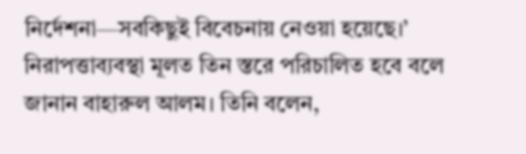নির্দেশনা—সবকিছুই বিবেচনায় নেওয়া হয়েছে।’
নিরাপত্তাব্যবস্থা মূলত তিন স্তরে পরিচালিত হবে বলে জানান বাহারুল আলম। তিনি বলেন,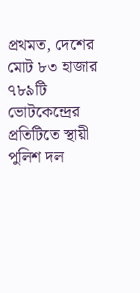প্রথমত, দেশের মোট ৮৩ হাজার ৭৮৯টি ভোটকেন্দ্রের প্রতিটিতে স্থায়ী পুলিশ দল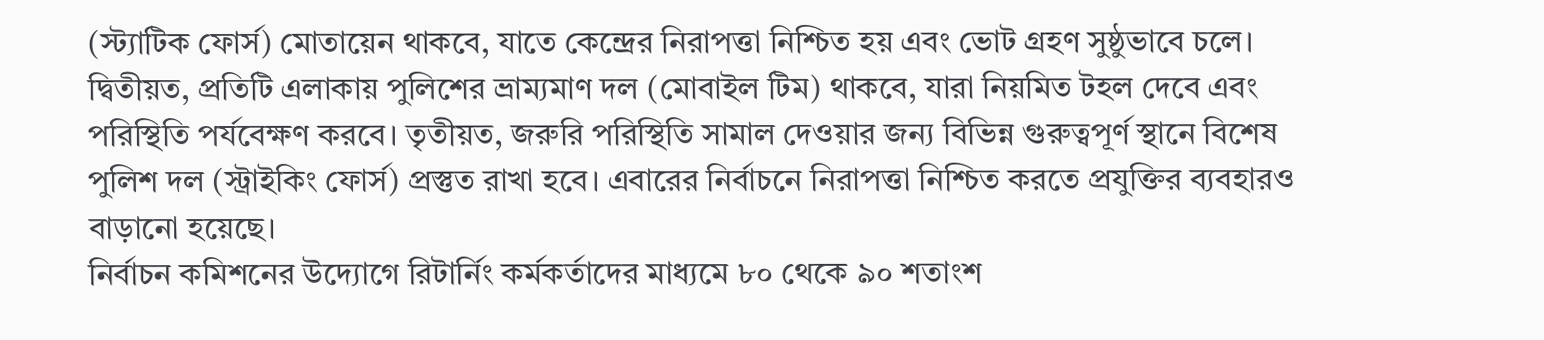(স্ট্যাটিক ফোর্স) মোতায়েন থাকবে, যাতে কেন্দ্রের নিরাপত্তা নিশ্চিত হয় এবং ভোট গ্রহণ সুষ্ঠুভাবে চলে। দ্বিতীয়ত, প্রতিটি এলাকায় পুলিশের ভ্রাম্যমাণ দল (মোবাইল টিম) থাকবে, যারা নিয়মিত টহল দেবে এবং পরিস্থিতি পর্যবেক্ষণ করবে। তৃতীয়ত, জরুরি পরিস্থিতি সামাল দেওয়ার জন্য বিভিন্ন গুরুত্বপূর্ণ স্থানে বিশেষ পুলিশ দল (স্ট্রাইকিং ফোর্স) প্রস্তুত রাখা হবে। এবারের নির্বাচনে নিরাপত্তা নিশ্চিত করতে প্রযুক্তির ব্যবহারও বাড়ানো হয়েছে।
নির্বাচন কমিশনের উদ্যোগে রিটার্নিং কর্মকর্তাদের মাধ্যমে ৮০ থেকে ৯০ শতাংশ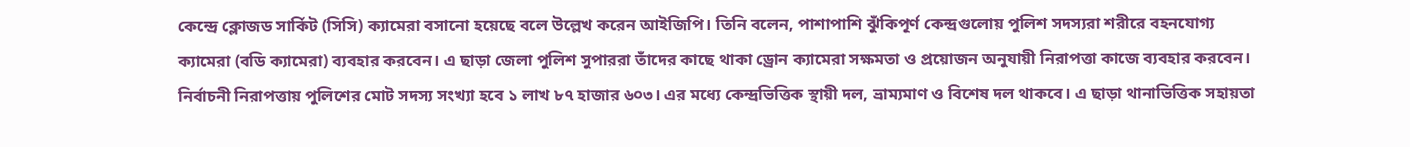কেন্দ্রে ক্লোজড সার্কিট (সিসি) ক্যামেরা বসানো হয়েছে বলে উল্লেখ করেন আইজিপি। তিনি বলেন, পাশাপাশি ঝুঁকিপূর্ণ কেন্দ্রগুলোয় পুলিশ সদস্যরা শরীরে বহনযোগ্য ক্যামেরা (বডি ক্যামেরা) ব্যবহার করবেন। এ ছাড়া জেলা পুলিশ সুপাররা তাঁদের কাছে থাকা ড্রোন ক্যামেরা সক্ষমতা ও প্রয়োজন অনুযায়ী নিরাপত্তা কাজে ব্যবহার করবেন। নির্বাচনী নিরাপত্তায় পুলিশের মোট সদস্য সংখ্যা হবে ১ লাখ ৮৭ হাজার ৬০৩। এর মধ্যে কেন্দ্রভিত্তিক স্থায়ী দল, ভ্রাম্যমাণ ও বিশেষ দল থাকবে। এ ছাড়া থানাভিত্তিক সহায়তা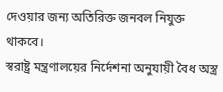দেওয়ার জন্য অতিরিক্ত জনবল নিযুক্ত থাকবে।
স্বরাষ্ট্র মন্ত্রণালয়ের নির্দেশনা অনুযায়ী বৈধ অস্ত্র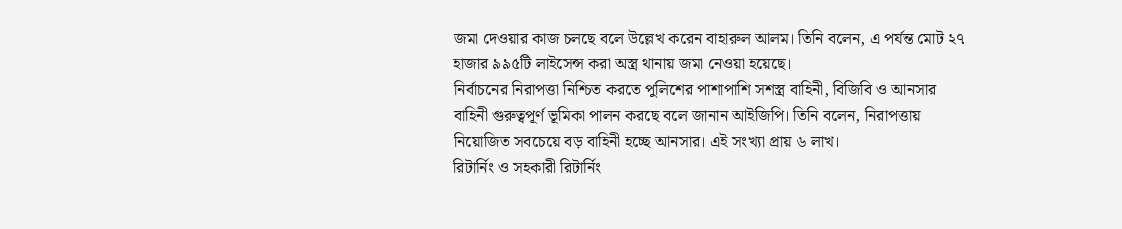জমা দেওয়ার কাজ চলছে বলে উল্লেখ করেন বাহারুল আলম। তিনি বলেন, এ পর্যন্ত মোট ২৭ হাজার ৯৯৫টি লাইসেন্স করা অস্ত্র থানায় জমা নেওয়া হয়েছে।
নির্বাচনের নিরাপত্তা নিশ্চিত করতে পুলিশের পাশাপাশি সশস্ত্র বাহিনী, বিজিবি ও আনসার বাহিনী গুরুত্বপূর্ণ ভূমিকা পালন করছে বলে জানান আইজিপি। তিনি বলেন, নিরাপত্তায় নিয়োজিত সবচেয়ে বড় বাহিনী হচ্ছে আনসার। এই সংখ্যা প্রায় ৬ লাখ।
রিটার্নিং ও সহকারী রিটার্নিং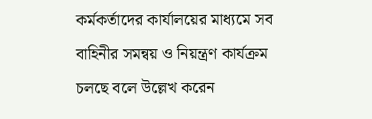কর্মকর্তাদের কার্যালয়ের মাধ্যমে সব বাহিনীর সমন্বয় ও নিয়ন্ত্রণ কার্যক্রম চলছে বলে উল্লেখ করেন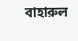বাহারুল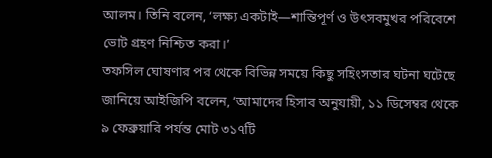আলম। তিনি বলেন, ‘লক্ষ্য একটাই—শান্তিপূর্ণ ও উৎসবমুখর পরিবেশে ভোট গ্রহণ নিশ্চিত করা।’
তফসিল ঘোষণার পর থেকে বিভিন্ন সময়ে কিছু সহিংসতার ঘটনা ঘটেছে জানিয়ে আইজিপি বলেন, ‘আমাদের হিসাব অনুযায়ী, ১১ ডিসেম্বর থেকে ৯ ফেব্রুয়ারি পর্যন্ত মোট ৩১৭টি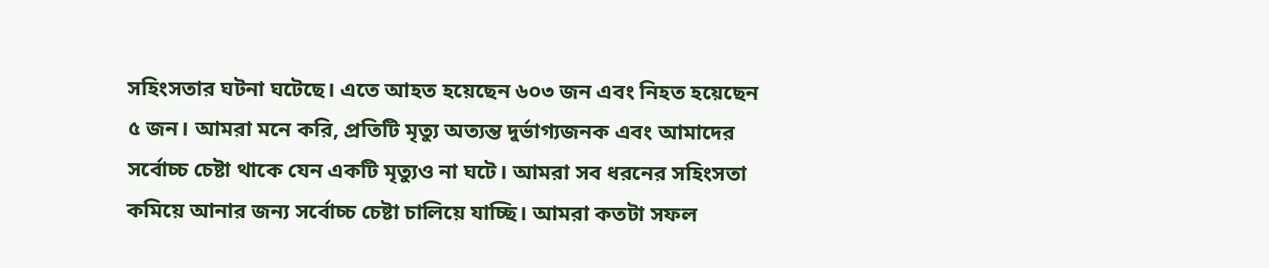সহিংসতার ঘটনা ঘটেছে। এতে আহত হয়েছেন ৬০৩ জন এবং নিহত হয়েছেন ৫ জন। আমরা মনে করি, প্রতিটি মৃত্যু অত্যন্ত দুর্ভাগ্যজনক এবং আমাদের সর্বোচ্চ চেষ্টা থাকে যেন একটি মৃত্যুও না ঘটে। আমরা সব ধরনের সহিংসতা কমিয়ে আনার জন্য সর্বোচ্চ চেষ্টা চালিয়ে যাচ্ছি। আমরা কতটা সফল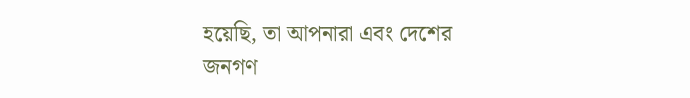হয়েছি, তা আপনারা এবং দেশের জনগণ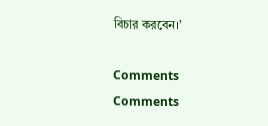বিচার করবেন।’

Comments
Comments